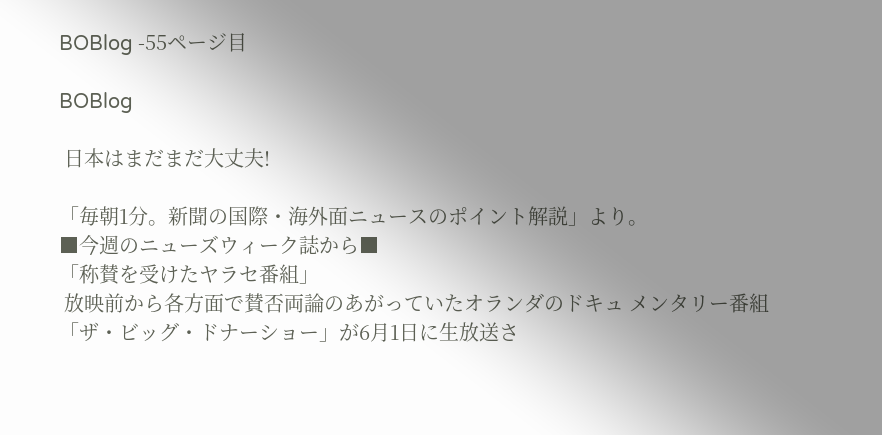BOBlog -55ページ目

BOBlog

 日本はまだまだ大丈夫!

「毎朝1分。新聞の国際・海外面ニュースのポイント解説」より。
■今週のニューズウィーク誌から■
「称賛を受けたヤラセ番組」
 放映前から各方面で賛否両論のあがっていたオランダのドキュ メンタリー番組「ザ・ビッグ・ドナーショー」が6月1日に生放送さ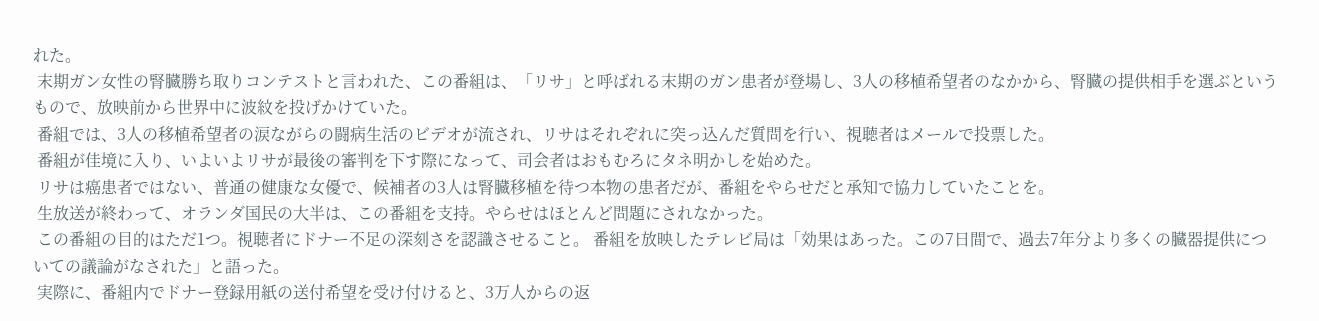れた。
 末期ガン女性の腎臓勝ち取りコンテストと言われた、この番組は、「リサ」と呼ばれる末期のガン患者が登場し、3人の移植希望者のなかから、腎臓の提供相手を選ぶというもので、放映前から世界中に波紋を投げかけていた。
 番組では、3人の移植希望者の涙ながらの闘病生活のビデオが流され、リサはそれぞれに突っ込んだ質問を行い、視聴者はメールで投票した。
 番組が佳境に入り、いよいよリサが最後の審判を下す際になって、司会者はおもむろにタネ明かしを始めた。
 リサは癌患者ではない、普通の健康な女優で、候補者の3人は腎臓移植を待つ本物の患者だが、番組をやらせだと承知で協力していたことを。
 生放送が終わって、オランダ国民の大半は、この番組を支持。やらせはほとんど問題にされなかった。
 この番組の目的はただ1つ。視聴者にドナー不足の深刻さを認識させること。 番組を放映したテレビ局は「効果はあった。この7日間で、過去7年分より多くの臓器提供についての議論がなされた」と語った。
 実際に、番組内でドナー登録用紙の送付希望を受け付けると、3万人からの返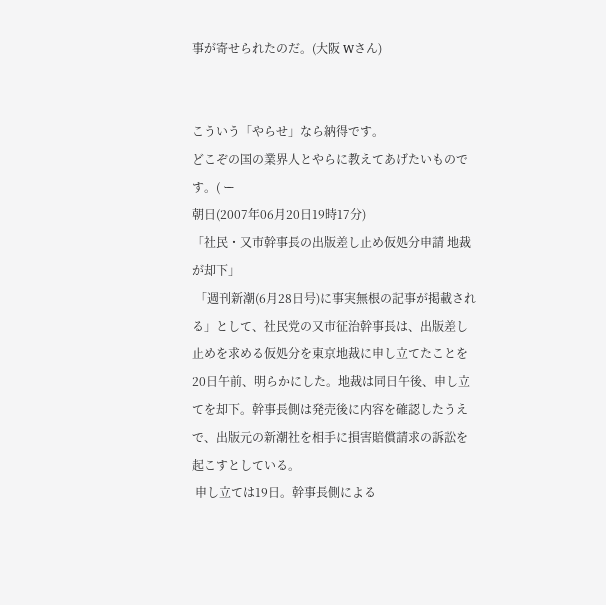事が寄せられたのだ。(大阪 Wさん)


こういう「やらせ」なら納得です。
どこぞの国の業界人とやらに教えてあげたいものです。( ー
朝日(2007年06月20日19時17分)
「社民・又市幹事長の出版差し止め仮処分申請 地裁が却下」
 「週刊新潮(6月28日号)に事実無根の記事が掲載される」として、社民党の又市征治幹事長は、出版差し止めを求める仮処分を東京地裁に申し立てたことを20日午前、明らかにした。地裁は同日午後、申し立てを却下。幹事長側は発売後に内容を確認したうえで、出版元の新潮社を相手に損害賠償請求の訴訟を起こすとしている。
 申し立ては19日。幹事長側による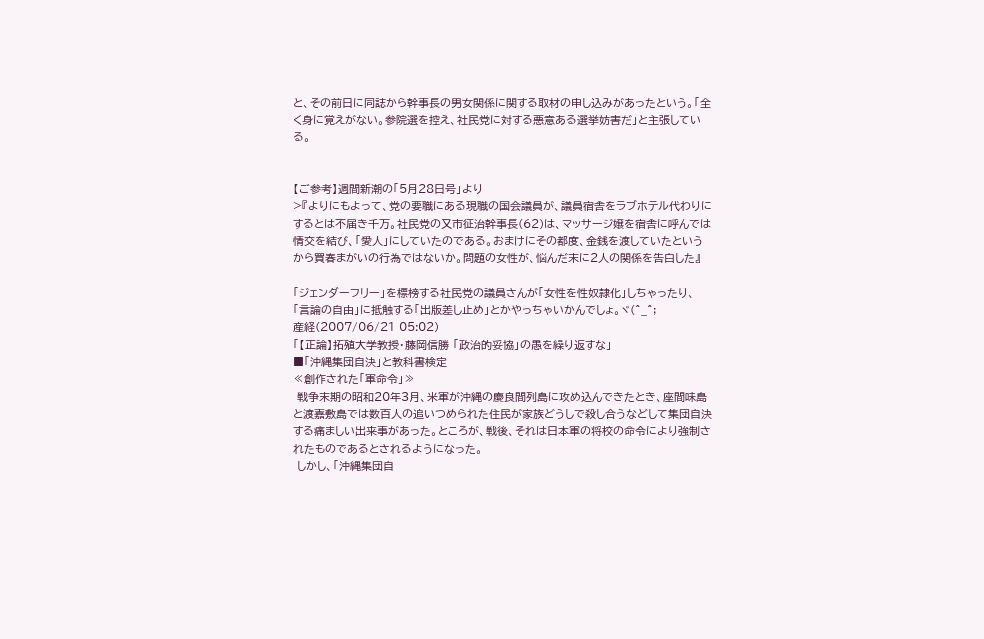と、その前日に同誌から幹事長の男女関係に関する取材の申し込みがあったという。「全く身に覚えがない。参院選を控え、社民党に対する悪意ある選挙妨害だ」と主張している。


【ご参考】週間新潮の「5月28日号」より
>『よりにもよって、党の要職にある現職の国会議員が、議員宿舎をラブホテル代わりにするとは不届き千万。社民党の又市征治幹事長(62)は、マッサージ嬢を宿舎に呼んでは情交を結び、「愛人」にしていたのである。おまけにその都度、金銭を渡していたというから買春まがいの行為ではないか。問題の女性が、悩んだ末に2人の関係を告白した』

「ジェンダーフリー」を標榜する社民党の議員さんが「女性を性奴隷化」しちゃったり、
「言論の自由」に抵触する「出版差し止め」とかやっちゃいかんでしょ。ヾ(^_^;
産経(2007/06/21 05:02)
「【正論】拓殖大学教授・藤岡信勝 「政治的妥協」の愚を繰り返すな」
■「沖縄集団自決」と教科書検定
≪創作された「軍命令」≫
 戦争末期の昭和20年3月、米軍が沖縄の慶良間列島に攻め込んできたとき、座間味島と渡嘉敷島では数百人の追いつめられた住民が家族どうしで殺し合うなどして集団自決する痛ましい出来事があった。ところが、戦後、それは日本軍の将校の命令により強制されたものであるとされるようになった。
 しかし、「沖縄集団自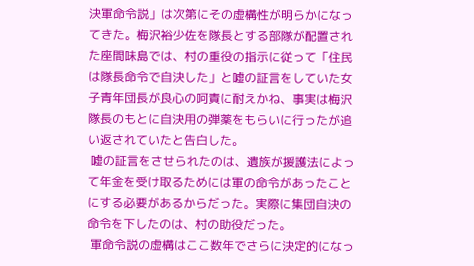決軍命令説」は次第にその虚構性が明らかになってきた。梅沢裕少佐を隊長とする部隊が配置された座間味島では、村の重役の指示に従って「住民は隊長命令で自決した」と嘘の証言をしていた女子青年団長が良心の呵責に耐えかね、事実は梅沢隊長のもとに自決用の弾薬をもらいに行ったが追い返されていたと告白した。
 嘘の証言をさせられたのは、遺族が援護法によって年金を受け取るためには軍の命令があったことにする必要があるからだった。実際に集団自決の命令を下したのは、村の助役だった。
 軍命令説の虚構はここ数年でさらに決定的になっ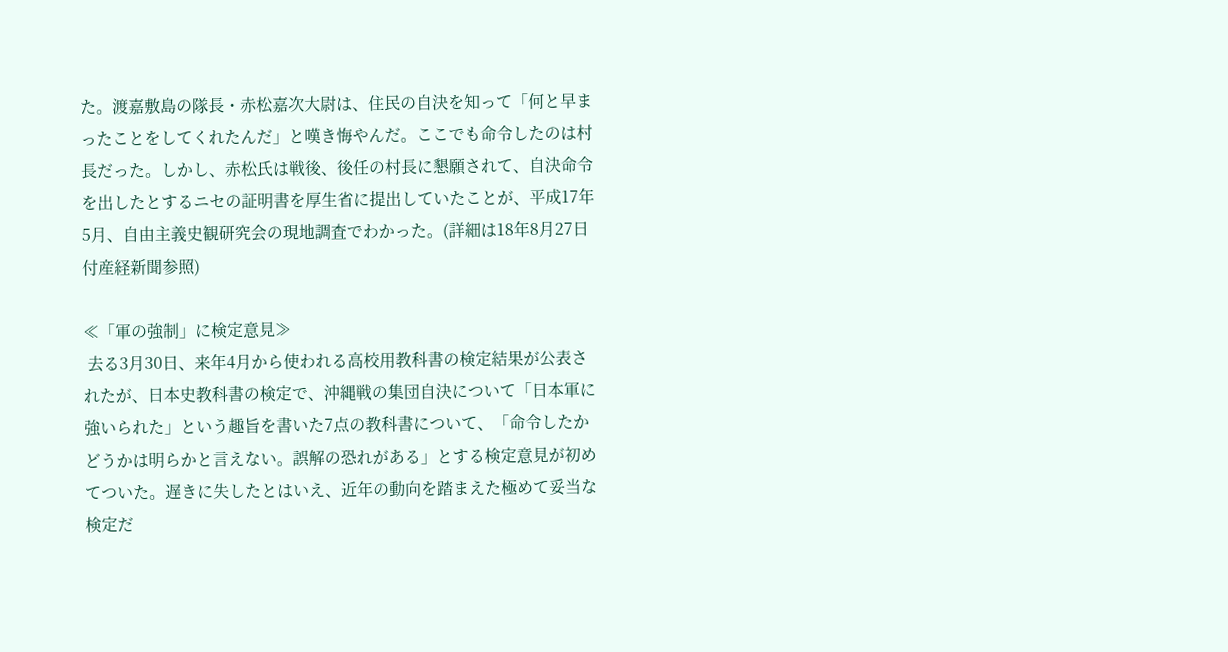た。渡嘉敷島の隊長・赤松嘉次大尉は、住民の自決を知って「何と早まったことをしてくれたんだ」と嘆き悔やんだ。ここでも命令したのは村長だった。しかし、赤松氏は戦後、後任の村長に懇願されて、自決命令を出したとするニセの証明書を厚生省に提出していたことが、平成17年5月、自由主義史観研究会の現地調査でわかった。(詳細は18年8月27日付産経新聞参照)

≪「軍の強制」に検定意見≫
 去る3月30日、来年4月から使われる高校用教科書の検定結果が公表されたが、日本史教科書の検定で、沖縄戦の集団自決について「日本軍に強いられた」という趣旨を書いた7点の教科書について、「命令したかどうかは明らかと言えない。誤解の恐れがある」とする検定意見が初めてついた。遅きに失したとはいえ、近年の動向を踏まえた極めて妥当な検定だ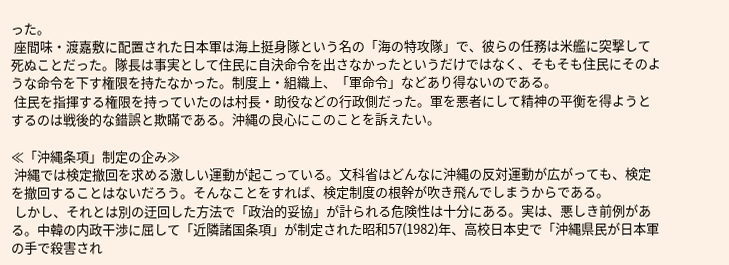った。
 座間味・渡嘉敷に配置された日本軍は海上挺身隊という名の「海の特攻隊」で、彼らの任務は米艦に突撃して死ぬことだった。隊長は事実として住民に自決命令を出さなかったというだけではなく、そもそも住民にそのような命令を下す権限を持たなかった。制度上・組織上、「軍命令」などあり得ないのである。
 住民を指揮する権限を持っていたのは村長・助役などの行政側だった。軍を悪者にして精神の平衡を得ようとするのは戦後的な錯誤と欺瞞である。沖縄の良心にこのことを訴えたい。

≪「沖縄条項」制定の企み≫
 沖縄では検定撤回を求める激しい運動が起こっている。文科省はどんなに沖縄の反対運動が広がっても、検定を撤回することはないだろう。そんなことをすれば、検定制度の根幹が吹き飛んでしまうからである。
 しかし、それとは別の迂回した方法で「政治的妥協」が計られる危険性は十分にある。実は、悪しき前例がある。中韓の内政干渉に屈して「近隣諸国条項」が制定された昭和57(1982)年、高校日本史で「沖縄県民が日本軍の手で殺害され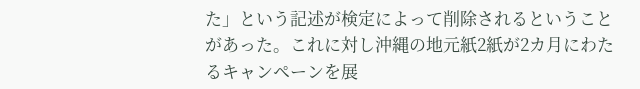た」という記述が検定によって削除されるということがあった。これに対し沖縄の地元紙2紙が2カ月にわたるキャンペーンを展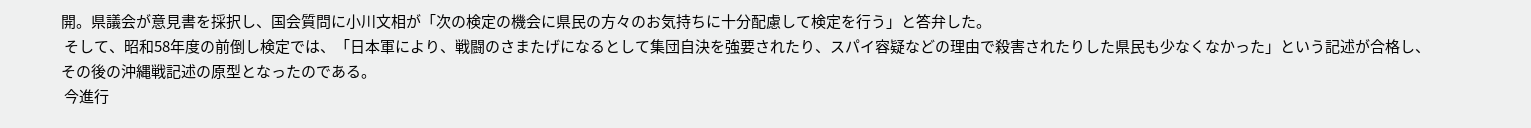開。県議会が意見書を採択し、国会質問に小川文相が「次の検定の機会に県民の方々のお気持ちに十分配慮して検定を行う」と答弁した。
 そして、昭和58年度の前倒し検定では、「日本軍により、戦闘のさまたげになるとして集団自決を強要されたり、スパイ容疑などの理由で殺害されたりした県民も少なくなかった」という記述が合格し、その後の沖縄戦記述の原型となったのである。
 今進行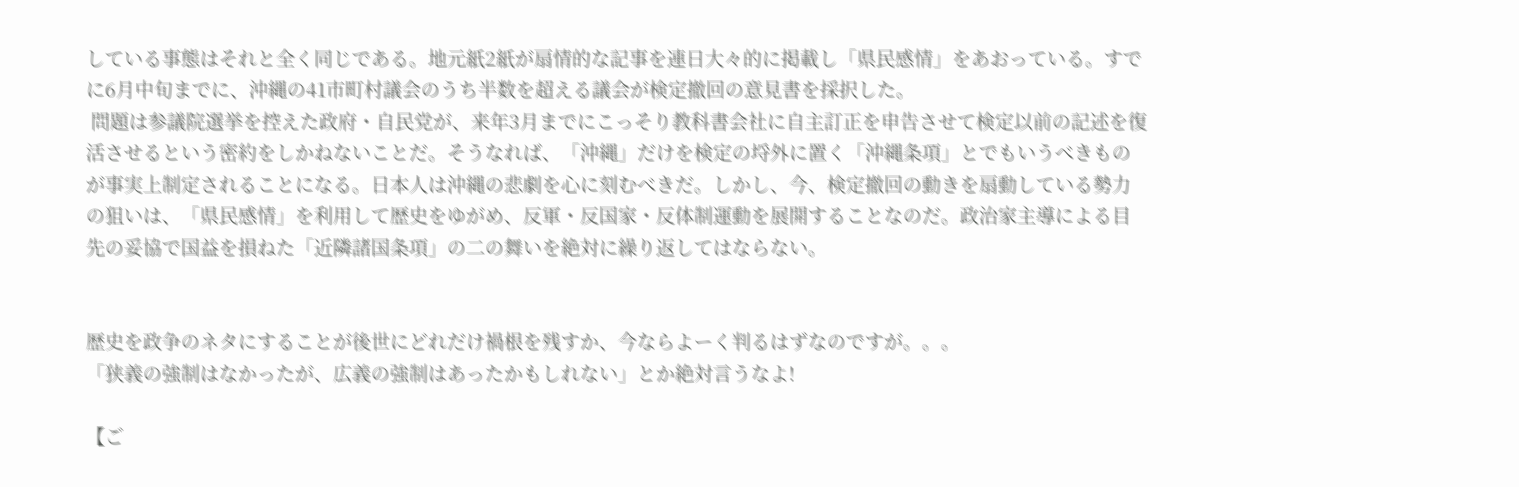している事態はそれと全く同じである。地元紙2紙が扇情的な記事を連日大々的に掲載し「県民感情」をあおっている。すでに6月中旬までに、沖縄の41市町村議会のうち半数を超える議会が検定撤回の意見書を採択した。
 問題は参議院選挙を控えた政府・自民党が、来年3月までにこっそり教科書会社に自主訂正を申告させて検定以前の記述を復活させるという密約をしかねないことだ。そうなれば、「沖縄」だけを検定の埒外に置く「沖縄条項」とでもいうべきものが事実上制定されることになる。日本人は沖縄の悲劇を心に刻むべきだ。しかし、今、検定撤回の動きを扇動している勢力の狙いは、「県民感情」を利用して歴史をゆがめ、反軍・反国家・反体制運動を展開することなのだ。政治家主導による目先の妥協で国益を損ねた「近隣諸国条項」の二の舞いを絶対に繰り返してはならない。


歴史を政争のネタにすることが後世にどれだけ禍根を残すか、今ならよーく判るはずなのですが。。。
「狭義の強制はなかったが、広義の強制はあったかもしれない」とか絶対言うなよ!

【ご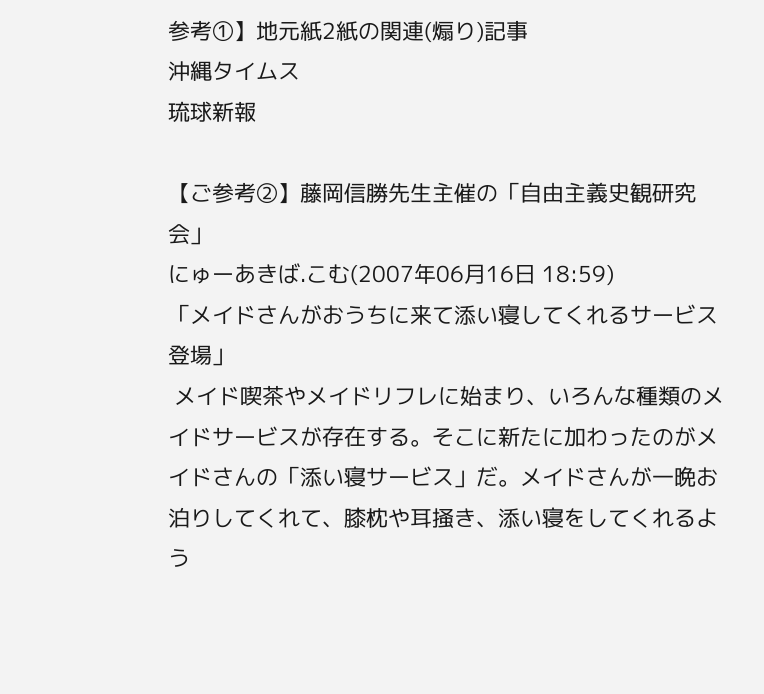参考①】地元紙2紙の関連(煽り)記事
沖縄タイムス
琉球新報

【ご参考②】藤岡信勝先生主催の「自由主義史観研究会」
にゅーあきば.こむ(2007年06月16日 18:59)
「メイドさんがおうちに来て添い寝してくれるサービス登場」
 メイド喫茶やメイドリフレに始まり、いろんな種類のメイドサービスが存在する。そこに新たに加わったのがメイドさんの「添い寝サービス」だ。メイドさんが一晩お泊りしてくれて、膝枕や耳掻き、添い寝をしてくれるよう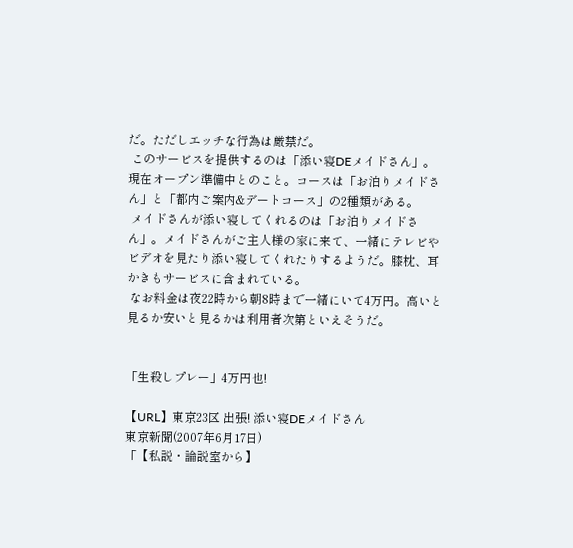だ。ただしエッチな行為は厳禁だ。
 このサービスを提供するのは「添い寝DEメイドさん」。現在オープン準備中とのこと。コースは「お泊りメイドさん」と「都内ご案内&デートコース」の2種類がある。
 メイドさんが添い寝してくれるのは「お泊りメイドさん」。メイドさんがご主人様の家に来て、一緒にテレビやビデオを見たり添い寝してくれたりするようだ。膝枕、耳かきもサービスに含まれている。
 なお料金は夜22時から朝8時まで一緒にいて4万円。高いと見るか安いと見るかは利用者次第といえそうだ。


「生殺しプレー」4万円也!

【URL】東京23区 出張! 添い寝DEメイドさん
東京新聞(2007年6月17日)
「【私説・論説室から】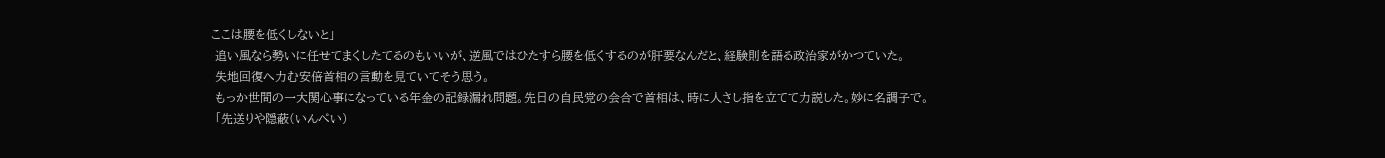ここは腰を低くしないと」
 追い風なら勢いに任せてまくしたてるのもいいが、逆風ではひたすら腰を低くするのが肝要なんだと、経験則を語る政治家がかつていた。
 失地回復へ力む安倍首相の言動を見ていてそう思う。
 もっか世間の一大関心事になっている年金の記録漏れ問題。先日の自民党の会合で首相は、時に人さし指を立てて力説した。妙に名調子で。
 「先送りや隠蔽(いんぺい)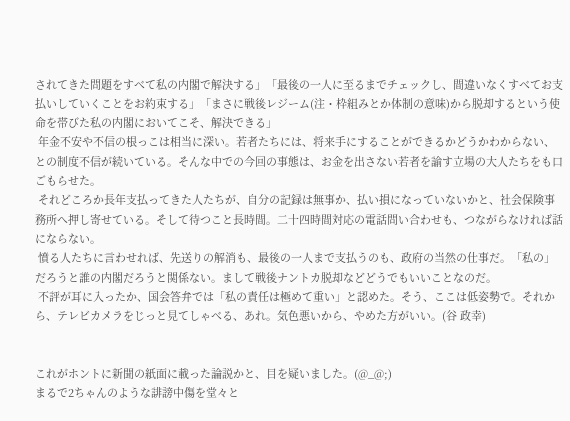されてきた問題をすべて私の内閣で解決する」「最後の一人に至るまでチェックし、間違いなくすべてお支払いしていくことをお約束する」「まさに戦後レジーム(注・枠組みとか体制の意味)から脱却するという使命を帯びた私の内閣においてこそ、解決できる」
 年金不安や不信の根っこは相当に深い。若者たちには、将来手にすることができるかどうかわからない、との制度不信が続いている。そんな中での今回の事態は、お金を出さない若者を諭す立場の大人たちをも口ごもらせた。
 それどころか長年支払ってきた人たちが、自分の記録は無事か、払い損になっていないかと、社会保険事務所へ押し寄せている。そして待つこと長時間。二十四時間対応の電話問い合わせも、つながらなければ話にならない。
 憤る人たちに言わせれば、先送りの解消も、最後の一人まで支払うのも、政府の当然の仕事だ。「私の」だろうと誰の内閣だろうと関係ない。まして戦後ナントカ脱却などどうでもいいことなのだ。
 不評が耳に入ったか、国会答弁では「私の責任は極めて重い」と認めた。そう、ここは低姿勢で。それから、テレビカメラをじっと見てしゃべる、あれ。気色悪いから、やめた方がいい。(谷 政幸)


これがホントに新聞の紙面に載った論説かと、目を疑いました。(@_@;)
まるで2ちゃんのような誹謗中傷を堂々と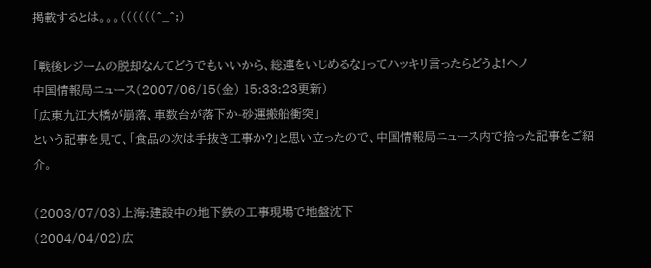掲載するとは。。。((((((^_^;)

「戦後レジームの脱却なんてどうでもいいから、総連をいじめるな」ってハッキリ言ったらどうよ!ヘノ
中国情報局ニュース(2007/06/15(金) 15:33:23更新)
「広東九江大橋が崩落、車数台が落下か-砂運搬船衝突」
という記事を見て、「食品の次は手抜き工事か?」と思い立ったので、中国情報局ニュース内で拾った記事をご紹介。

(2003/07/03)上海:建設中の地下鉄の工事現場で地盤沈下
(2004/04/02)広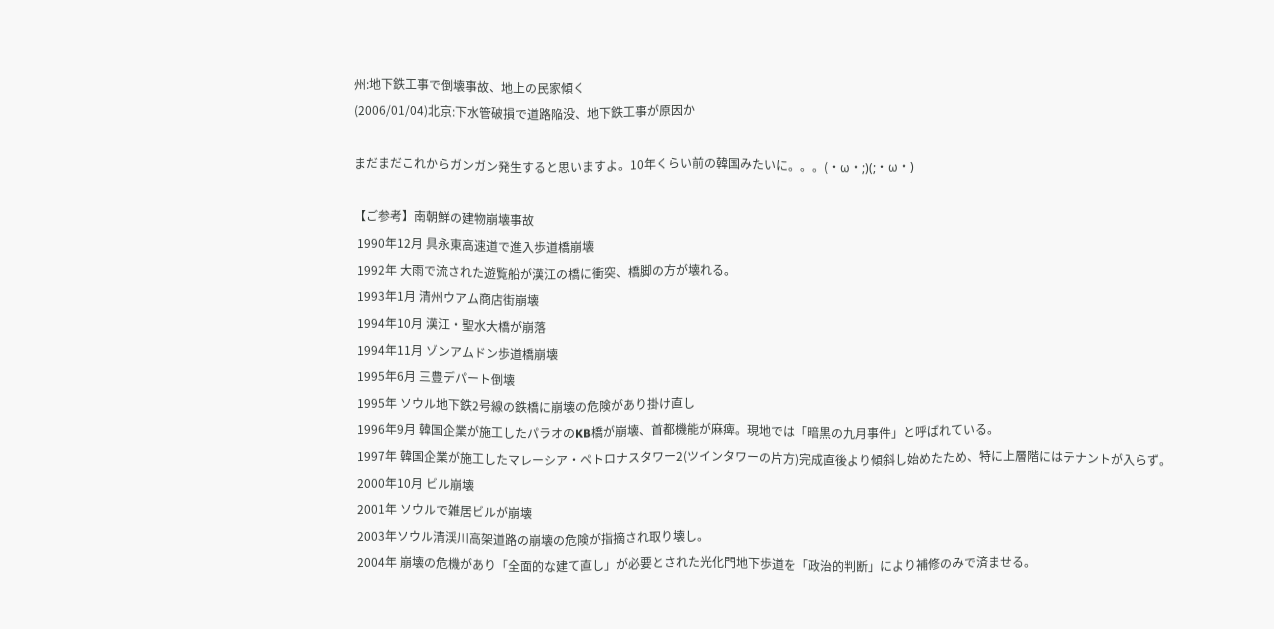州:地下鉄工事で倒壊事故、地上の民家傾く
(2006/01/04)北京:下水管破損で道路陥没、地下鉄工事が原因か

まだまだこれからガンガン発生すると思いますよ。10年くらい前の韓国みたいに。。。(・ω・;)(;・ω・)

【ご参考】南朝鮮の建物崩壊事故
 1990年12月 具永東高速道で進入歩道橋崩壊
 1992年 大雨で流された遊覧船が漢江の橋に衝突、橋脚の方が壊れる。
 1993年1月 清州ウアム商店街崩壊
 1994年10月 漢江・聖水大橋が崩落
 1994年11月 ゾンアムドン歩道橋崩壊
 1995年6月 三豊デパート倒壊
 1995年 ソウル地下鉄2号線の鉄橋に崩壊の危険があり掛け直し
 1996年9月 韓国企業が施工したパラオのKB橋が崩壊、首都機能が麻痺。現地では「暗黒の九月事件」と呼ばれている。
 1997年 韓国企業が施工したマレーシア・ペトロナスタワー2(ツインタワーの片方)完成直後より傾斜し始めたため、特に上層階にはテナントが入らず。
 2000年10月 ビル崩壊
 2001年 ソウルで雑居ビルが崩壊
 2003年ソウル清渓川高架道路の崩壊の危険が指摘され取り壊し。
 2004年 崩壊の危機があり「全面的な建て直し」が必要とされた光化門地下歩道を「政治的判断」により補修のみで済ませる。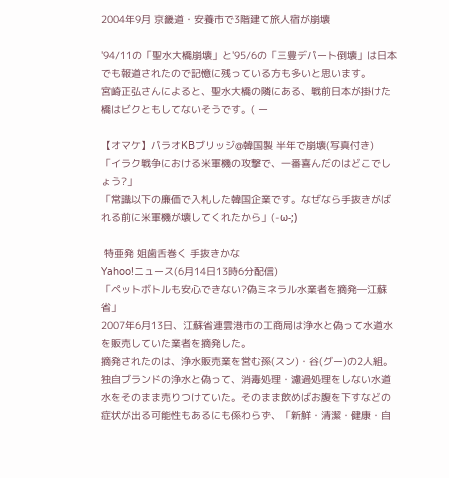2004年9月 京畿道・安養市で3階建て旅人宿が崩壊

'94/11の「聖水大橋崩壊」と'95/6の「三豊デパート倒壊」は日本でも報道されたので記憶に残っている方も多いと思います。
宮崎正弘さんによると、聖水大橋の隣にある、戦前日本が掛けた橋はビクともしてないそうです。( ー

【オマケ】パラオKBブリッジ@韓国製 半年で崩壊(写真付き)
「イラク戦争における米軍機の攻撃で、一番喜んだのはどこでしょう?」
「常識以下の廉価で入札した韓国企業です。なぜなら手抜きがばれる前に米軍機が壊してくれたから」(-ω-;)

 特亜発 姐歯舌巻く 手抜きかな
Yahoo!ニュース(6月14日13時6分配信)
「ペットボトルも安心できない?偽ミネラル水業者を摘発―江蘇省」
2007年6月13日、江蘇省連雲港市の工商局は浄水と偽って水道水を販売していた業者を摘発した。
摘発されたのは、浄水販売業を営む孫(スン)・谷(グー)の2人組。独自ブランドの浄水と偽って、消毒処理・濾過処理をしない水道水をそのまま売りつけていた。そのまま飲めばお腹を下すなどの症状が出る可能性もあるにも係わらず、「新鮮・清潔・健康・自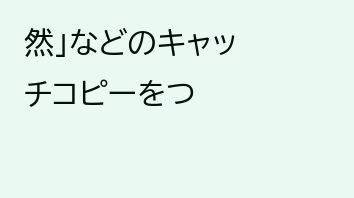然」などのキャッチコピーをつ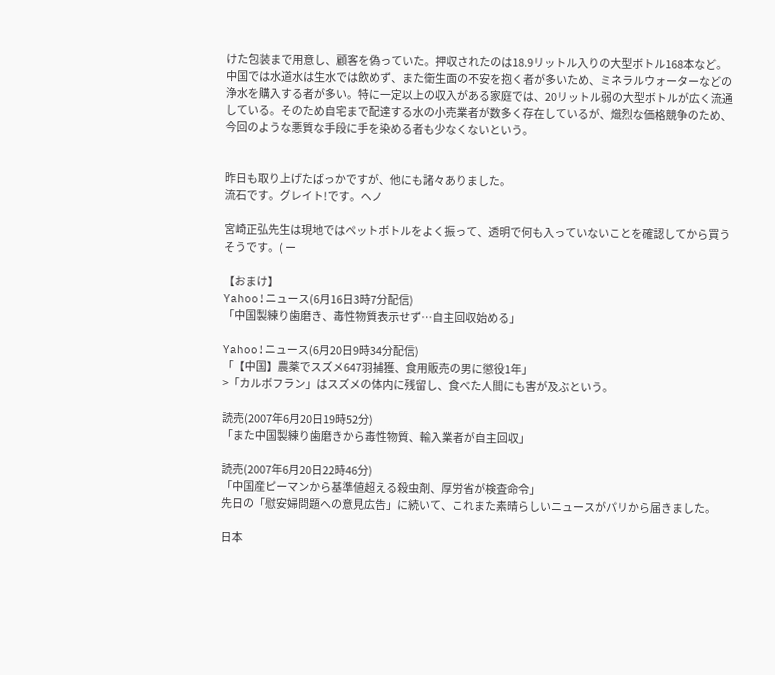けた包装まで用意し、顧客を偽っていた。押収されたのは18.9リットル入りの大型ボトル168本など。
中国では水道水は生水では飲めず、また衛生面の不安を抱く者が多いため、ミネラルウォーターなどの浄水を購入する者が多い。特に一定以上の収入がある家庭では、20リットル弱の大型ボトルが広く流通している。そのため自宅まで配達する水の小売業者が数多く存在しているが、熾烈な価格競争のため、今回のような悪質な手段に手を染める者も少なくないという。


昨日も取り上げたばっかですが、他にも諸々ありました。
流石です。グレイト!です。ヘノ

宮崎正弘先生は現地ではペットボトルをよく振って、透明で何も入っていないことを確認してから買うそうです。( ー

【おまけ】
Yahoo!ニュース(6月16日3時7分配信)
「中国製練り歯磨き、毒性物質表示せず…自主回収始める」

Yahoo!ニュース(6月20日9時34分配信)
「【中国】農薬でスズメ647羽捕獲、食用販売の男に懲役1年」
>「カルボフラン」はスズメの体内に残留し、食べた人間にも害が及ぶという。

読売(2007年6月20日19時52分)
「また中国製練り歯磨きから毒性物質、輸入業者が自主回収」

読売(2007年6月20日22時46分)
「中国産ピーマンから基準値超える殺虫剤、厚労省が検査命令」
先日の「慰安婦問題への意見広告」に続いて、これまた素晴らしいニュースがパリから届きました。

日本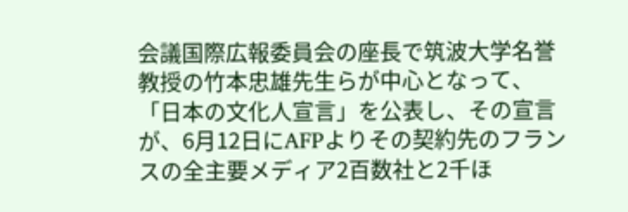会議国際広報委員会の座長で筑波大学名誉教授の竹本忠雄先生らが中心となって、「日本の文化人宣言」を公表し、その宣言が、6月12日にAFPよりその契約先のフランスの全主要メディア2百数社と2千ほ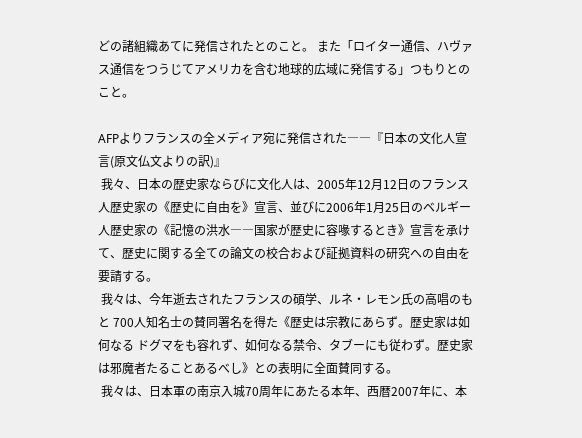どの諸組織あてに発信されたとのこと。 また「ロイター通信、ハヴァス通信をつうじてアメリカを含む地球的広域に発信する」つもりとのこと。

AFPよりフランスの全メディア宛に発信された――『日本の文化人宣言(原文仏文よりの訳)』
 我々、日本の歴史家ならびに文化人は、2005年12月12日のフランス人歴史家の《歴史に自由を》宣言、並びに2006年1月25日のベルギー人歴史家の《記憶の洪水――国家が歴史に容喙するとき》宣言を承けて、歴史に関する全ての論文の校合および証拠資料の研究への自由を要請する。
 我々は、今年逝去されたフランスの碩学、ルネ・レモン氏の高唱のもと 700人知名士の賛同署名を得た《歴史は宗教にあらず。歴史家は如何なる ドグマをも容れず、如何なる禁令、タブーにも従わず。歴史家は邪魔者たることあるべし》との表明に全面賛同する。
 我々は、日本軍の南京入城70周年にあたる本年、西暦2007年に、本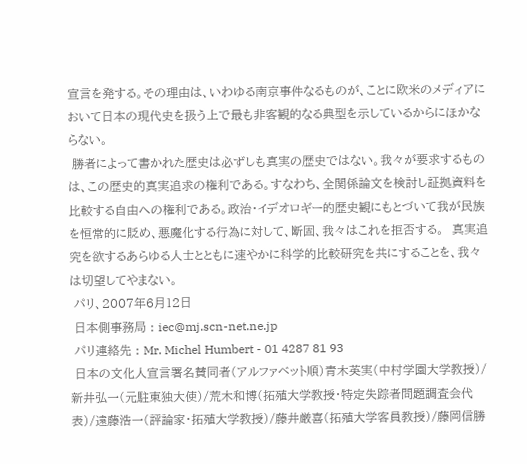宣言を発する。その理由は、いわゆる南京事件なるものが、ことに欧米のメディアにおいて日本の現代史を扱う上で最も非客観的なる典型を示しているからにほかならない。
 勝者によって書かれた歴史は必ずしも真実の歴史ではない。我々が要求するものは、この歴史的真実追求の権利である。すなわち、全関係論文を検討し証拠資料を比較する自由への権利である。政治・イデオロギー的歴史観にもとづいて我が民族を恒常的に貶め、悪魔化する行為に対して、断固、我々はこれを拒否する。  真実追究を欲するあらゆる人士とともに速やかに科学的比較研究を共にすることを、我々は切望してやまない。
 パリ、2007年6月12日
 日本側事務局 : iec@mj.scn-net.ne.jp
 パリ連絡先 : Mr. Michel Humbert - 01 4287 81 93
 日本の文化人宣言署名賛同者(アルファベット順)青木英実(中村学園大学教授)/新井弘一(元駐東独大使)/荒木和博(拓殖大学教授・特定失踪者問題調査会代表)/遠藤浩一(評論家・拓殖大学教授)/藤井厳喜(拓殖大学客員教授)/藤岡信勝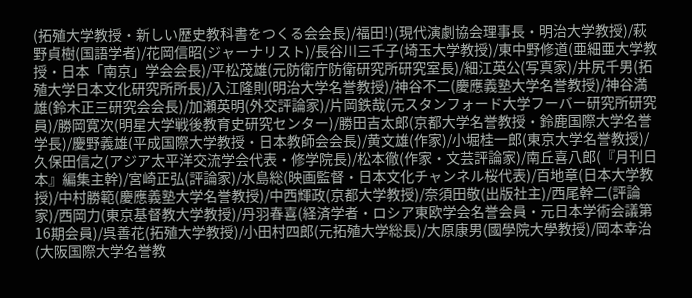(拓殖大学教授・新しい歴史教科書をつくる会会長)/福田!)(現代演劇協会理事長・明治大学教授)/萩野貞樹(国語学者)/花岡信昭(ジャーナリスト)/長谷川三千子(埼玉大学教授)/東中野修道(亜細亜大学教授・日本「南京」学会会長)/平松茂雄(元防衛庁防衛研究所研究室長)/細江英公(写真家)/井尻千男(拓殖大学日本文化研究所所長)/入江隆則(明治大学名誉教授)/神谷不二(慶應義塾大学名誉教授)/神谷満雄(鈴木正三研究会会長)/加瀬英明(外交評論家)/片岡鉄哉(元スタンフォード大学フーバー研究所研究員)/勝岡寛次(明星大学戦後教育史研究センター)/勝田吉太郎(京都大学名誉教授・鈴鹿国際大学名誉学長)/慶野義雄(平成国際大学教授・日本教師会会長)/黄文雄(作家)/小堀桂一郎(東京大学名誉教授)/久保田信之(アジア太平洋交流学会代表・修学院長)/松本徹(作家・文芸評論家)/南丘喜八郎(『月刊日本』編集主幹)/宮崎正弘(評論家)/水島総(映画監督・日本文化チャンネル桜代表)/百地章(日本大学教授)/中村勝範(慶應義塾大学名誉教授)/中西輝政(京都大学教授)/奈須田敬(出版社主)/西尾幹二(評論家)/西岡力(東京基督教大学教授)/丹羽春喜(経済学者・ロシア東欧学会名誉会員・元日本学術会議第16期会員)/呉善花(拓殖大学教授)/小田村四郎(元拓殖大学総長)/大原康男(國學院大學教授)/岡本幸治(大阪国際大学名誉教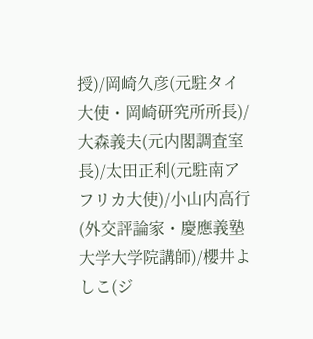授)/岡崎久彦(元駐タイ大使・岡崎研究所所長)/大森義夫(元内閣調査室長)/太田正利(元駐南アフリカ大使)/小山内高行(外交評論家・慶應義塾大学大学院講師)/櫻井よしこ(ジ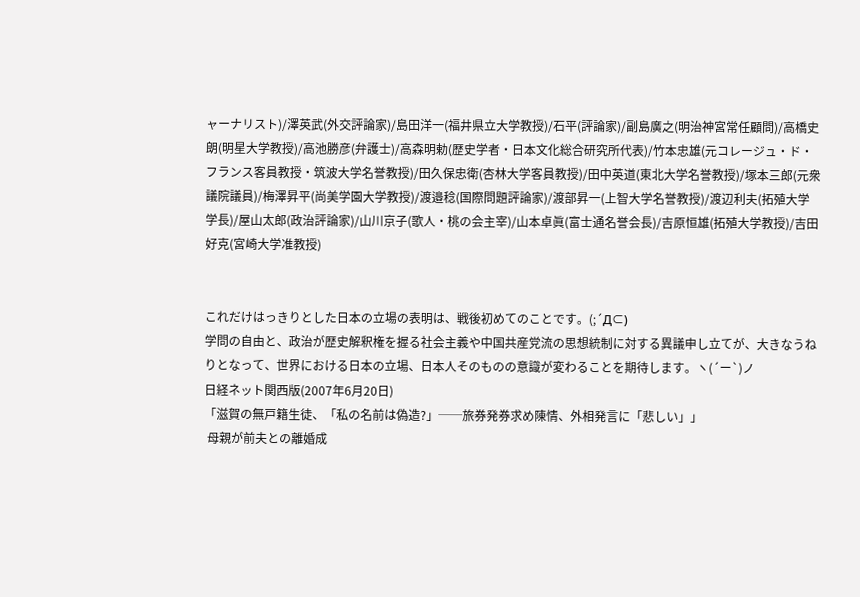ャーナリスト)/澤英武(外交評論家)/島田洋一(福井県立大学教授)/石平(評論家)/副島廣之(明治神宮常任顧問)/高橋史朗(明星大学教授)/高池勝彦(弁護士)/高森明勅(歴史学者・日本文化総合研究所代表)/竹本忠雄(元コレージュ・ド・フランス客員教授・筑波大学名誉教授)/田久保忠衛(杏林大学客員教授)/田中英道(東北大学名誉教授)/塚本三郎(元衆議院議員)/梅澤昇平(尚美学園大学教授)/渡邉稔(国際問題評論家)/渡部昇一(上智大学名誉教授)/渡辺利夫(拓殖大学学長)/屋山太郎(政治評論家)/山川京子(歌人・桃の会主宰)/山本卓眞(富士通名誉会長)/吉原恒雄(拓殖大学教授)/吉田好克(宮崎大学准教授)


これだけはっきりとした日本の立場の表明は、戦後初めてのことです。(;´Д⊂)
学問の自由と、政治が歴史解釈権を握る社会主義や中国共産党流の思想統制に対する異議申し立てが、大きなうねりとなって、世界における日本の立場、日本人そのものの意識が変わることを期待します。ヽ(´ー`)ノ
日経ネット関西版(2007年6月20日)
「滋賀の無戸籍生徒、「私の名前は偽造?」──旅券発券求め陳情、外相発言に「悲しい」」
 母親が前夫との離婚成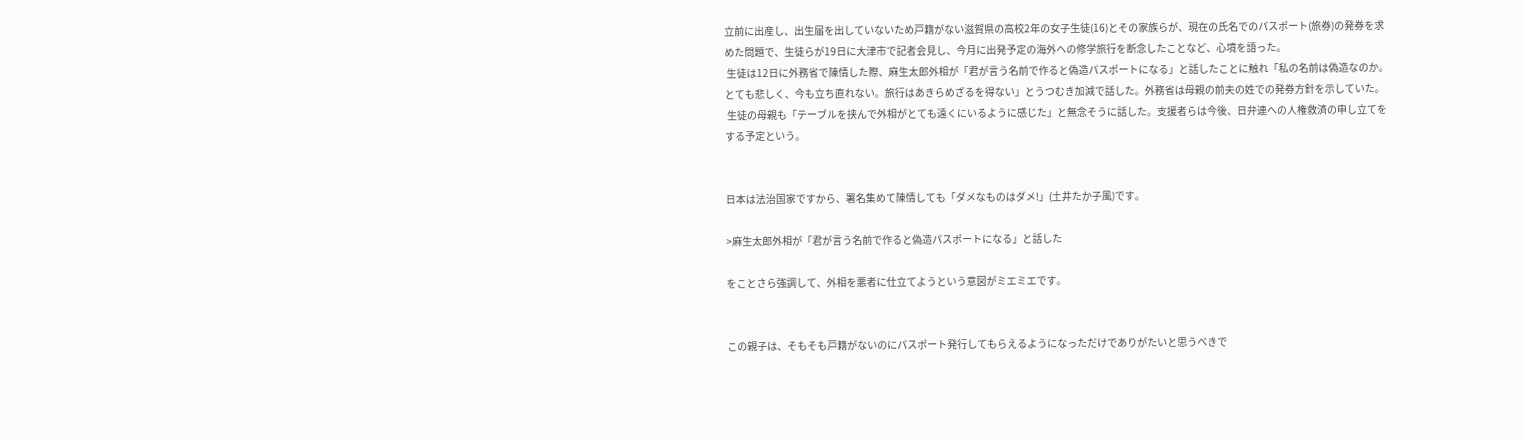立前に出産し、出生届を出していないため戸籍がない滋賀県の高校2年の女子生徒(16)とその家族らが、現在の氏名でのパスポート(旅券)の発券を求めた問題で、生徒らが19日に大津市で記者会見し、今月に出発予定の海外への修学旅行を断念したことなど、心境を語った。
 生徒は12日に外務省で陳情した際、麻生太郎外相が「君が言う名前で作ると偽造パスポートになる」と話したことに触れ「私の名前は偽造なのか。とても悲しく、今も立ち直れない。旅行はあきらめざるを得ない」とうつむき加減で話した。外務省は母親の前夫の姓での発券方針を示していた。
 生徒の母親も「テーブルを挟んで外相がとても遠くにいるように感じた」と無念そうに話した。支援者らは今後、日弁連への人権救済の申し立てをする予定という。


日本は法治国家ですから、署名集めて陳情しても「ダメなものはダメ!」(土井たか子風)です。

>麻生太郎外相が「君が言う名前で作ると偽造パスポートになる」と話した

をことさら強調して、外相を悪者に仕立てようという意図がミエミエです。


この親子は、そもそも戸籍がないのにパスポート発行してもらえるようになっただけでありがたいと思うべきで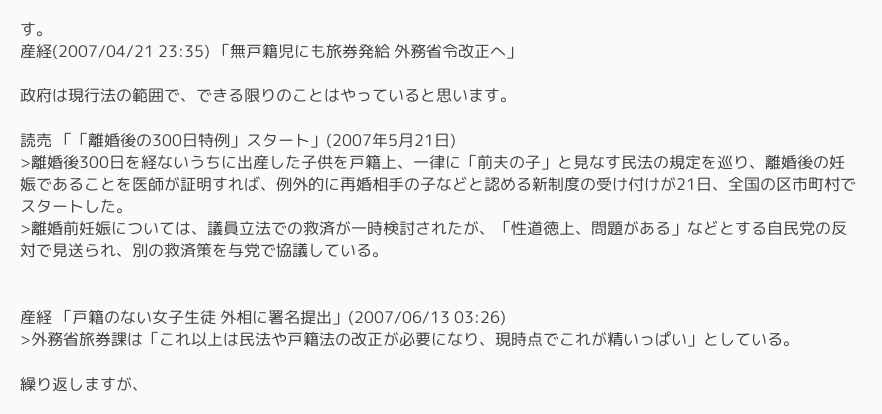す。
産経(2007/04/21 23:35) 「無戸籍児にも旅券発給 外務省令改正へ」

政府は現行法の範囲で、できる限りのことはやっていると思います。

読売 「「離婚後の300日特例」スタート」(2007年5月21日)
>離婚後300日を経ないうちに出産した子供を戸籍上、一律に「前夫の子」と見なす民法の規定を巡り、離婚後の妊娠であることを医師が証明すれば、例外的に再婚相手の子などと認める新制度の受け付けが21日、全国の区市町村でスタートした。
>離婚前妊娠については、議員立法での救済が一時検討されたが、「性道徳上、問題がある」などとする自民党の反対で見送られ、別の救済策を与党で協議している。


産経 「戸籍のない女子生徒 外相に署名提出」(2007/06/13 03:26)
>外務省旅券課は「これ以上は民法や戸籍法の改正が必要になり、現時点でこれが精いっぱい」としている。

繰り返しますが、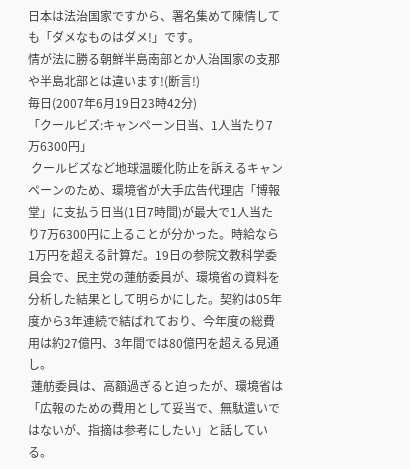日本は法治国家ですから、署名集めて陳情しても「ダメなものはダメ!」です。
情が法に勝る朝鮮半島南部とか人治国家の支那や半島北部とは違います!(断言!)
毎日(2007年6月19日23時42分)
「クールビズ:キャンペーン日当、1人当たり7万6300円」
 クールビズなど地球温暖化防止を訴えるキャンペーンのため、環境省が大手広告代理店「博報堂」に支払う日当(1日7時間)が最大で1人当たり7万6300円に上ることが分かった。時給なら1万円を超える計算だ。19日の参院文教科学委員会で、民主党の蓮舫委員が、環境省の資料を分析した結果として明らかにした。契約は05年度から3年連続で結ばれており、今年度の総費用は約27億円、3年間では80億円を超える見通し。
 蓮舫委員は、高額過ぎると迫ったが、環境省は「広報のための費用として妥当で、無駄遣いではないが、指摘は参考にしたい」と話している。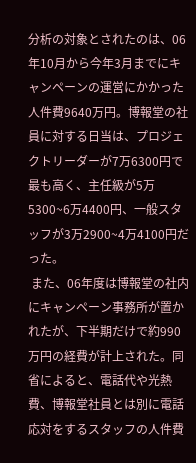分析の対象とされたのは、06年10月から今年3月までにキャンペーンの運営にかかった人件費9640万円。博報堂の社員に対する日当は、プロジェクトリーダーが7万6300円で最も高く、主任級が5万5300~6万4400円、一般スタッフが3万2900~4万4100円だった。
 また、06年度は博報堂の社内にキャンペーン事務所が置かれたが、下半期だけで約990万円の経費が計上された。同省によると、電話代や光熱費、博報堂社員とは別に電話応対をするスタッフの人件費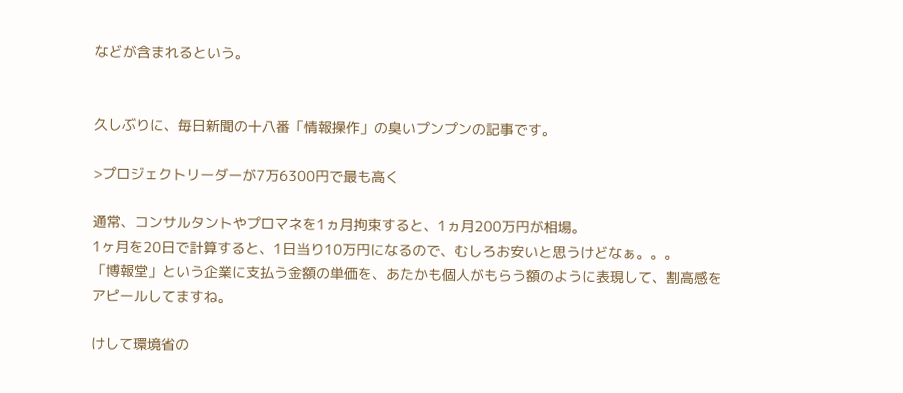などが含まれるという。


久しぶりに、毎日新聞の十八番「情報操作」の臭いプンプンの記事です。

>プロジェクトリーダーが7万6300円で最も高く

通常、コンサルタントやプロマネを1ヵ月拘束すると、1ヵ月200万円が相場。
1ヶ月を20日で計算すると、1日当り10万円になるので、むしろお安いと思うけどなぁ。。。
「博報堂」という企業に支払う金額の単価を、あたかも個人がもらう額のように表現して、割高感をアピールしてますね。

けして環境省の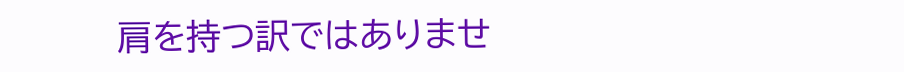肩を持つ訳ではありませ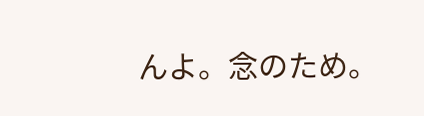んよ。念のため。